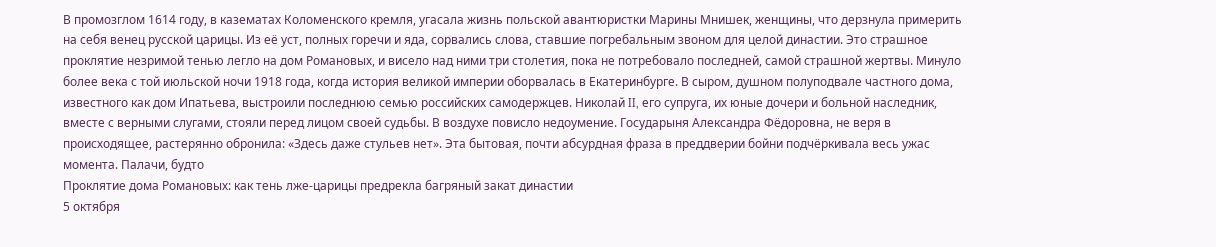В промозглом 1614 году, в казематах Коломенского кремля, угасала жизнь польской авантюристки Марины Мнишек, женщины, что дерзнула примерить на себя венец русской царицы. Из её уст, полных горечи и яда, сорвались слова, ставшие погребальным звоном для целой династии. Это страшное проклятие незримой тенью легло на дом Романовых, и висело над ними три столетия, пока не потребовало последней, самой страшной жертвы. Минуло более века с той июльской ночи 1918 года, когда история великой империи оборвалась в Екатеринбурге. В сыром, душном полуподвале частного дома, известного как дом Ипатьева, выстроили последнюю семью российских самодержцев. Николай II, его супруга, их юные дочери и больной наследник, вместе с верными слугами, стояли перед лицом своей судьбы. В воздухе повисло недоумение. Государыня Александра Фёдоровна, не веря в происходящее, растерянно обронила: «Здесь даже стульев нет». Эта бытовая, почти абсурдная фраза в преддверии бойни подчёркивала весь ужас момента. Палачи, будто
Проклятие дома Романовых: как тень лже-царицы предрекла багряный закат династии
5 октября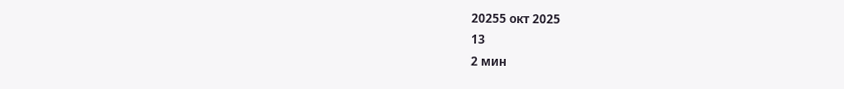20255 окт 2025
13
2 мин